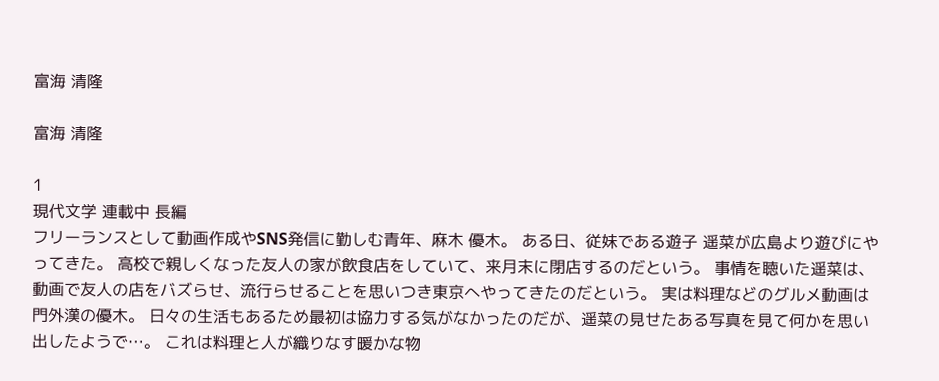富海 清隆

富海 清隆

1
現代文学 連載中 長編
フリーランスとして動画作成やSNS発信に勤しむ青年、麻木 優木。 ある日、従妹である遊子 遥菜が広島より遊びにやってきた。 高校で親しくなった友人の家が飲食店をしていて、来月末に閉店するのだという。 事情を聴いた遥菜は、動画で友人の店をバズらせ、流行らせることを思いつき東京へやってきたのだという。 実は料理などのグルメ動画は門外漢の優木。 日々の生活もあるため最初は協力する気がなかったのだが、遥菜の見せたある写真を見て何かを思い出したようで…。 これは料理と人が織りなす暖かな物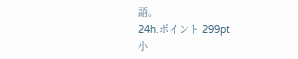語。
24h.ポイント 299pt
小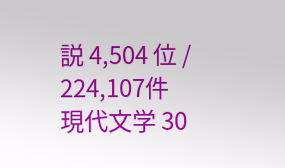説 4,504 位 / 224,107件 現代文学 30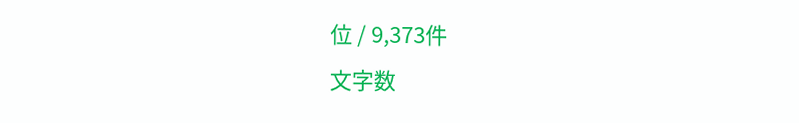位 / 9,373件
文字数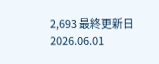2,693 最終更新日 2026.06.01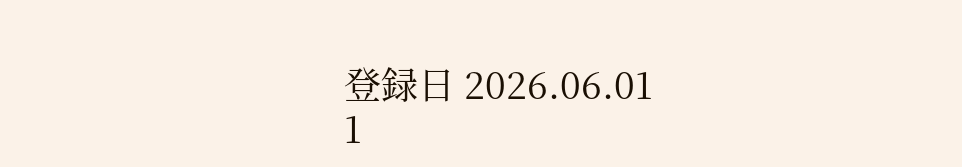登録日 2026.06.01
1